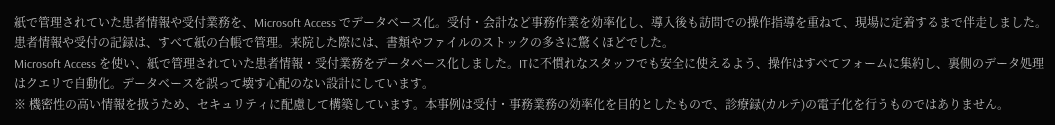紙で管理されていた患者情報や受付業務を、Microsoft Access でデータベース化。受付・会計など事務作業を効率化し、導入後も訪問での操作指導を重ねて、現場に定着するまで伴走しました。
患者情報や受付の記録は、すべて紙の台帳で管理。来院した際には、書類やファイルのストックの多さに驚くほどでした。
Microsoft Access を使い、紙で管理されていた患者情報・受付業務をデータベース化しました。ITに不慣れなスタッフでも安全に使えるよう、操作はすべてフォームに集約し、裏側のデータ処理はクエリで自動化。データベースを誤って壊す心配のない設計にしています。
※ 機密性の高い情報を扱うため、セキュリティに配慮して構築しています。本事例は受付・事務業務の効率化を目的としたもので、診療録(カルテ)の電子化を行うものではありません。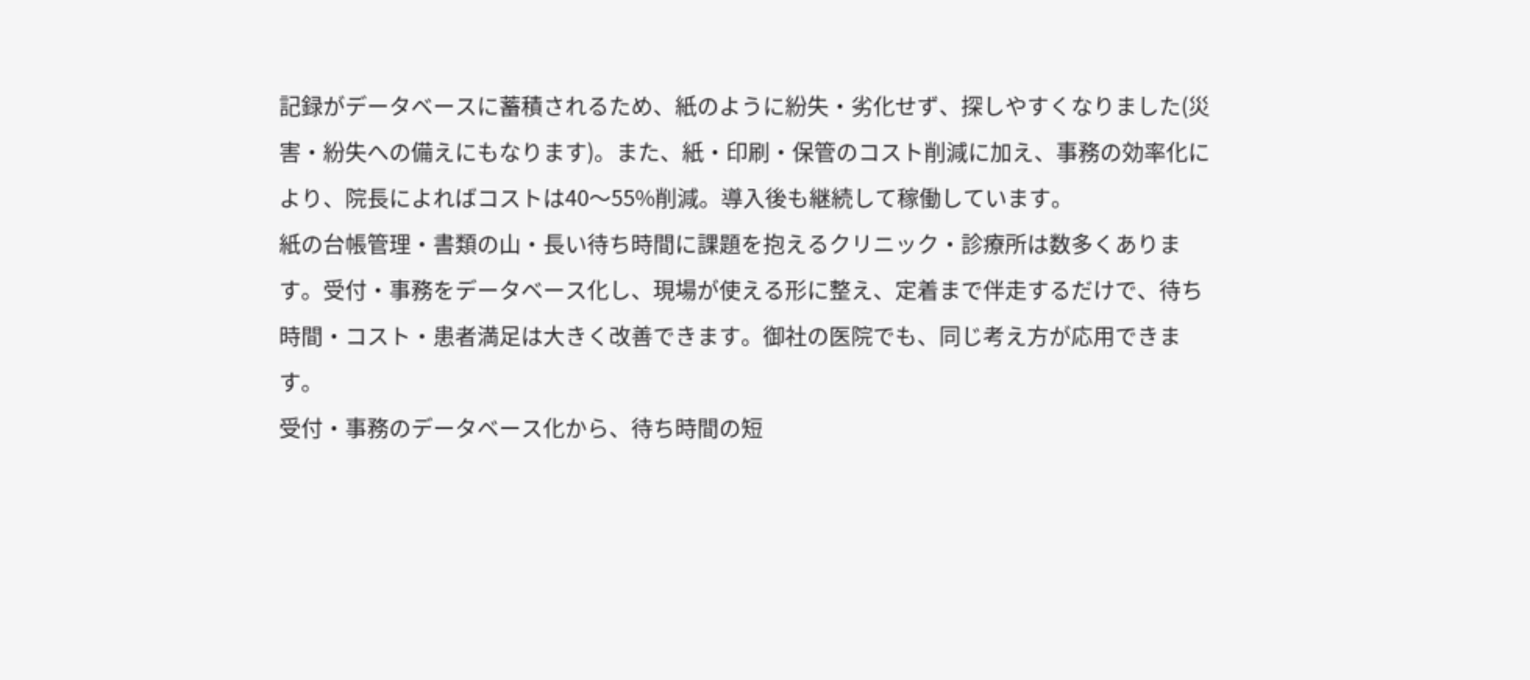記録がデータベースに蓄積されるため、紙のように紛失・劣化せず、探しやすくなりました(災害・紛失への備えにもなります)。また、紙・印刷・保管のコスト削減に加え、事務の効率化により、院長によればコストは40〜55%削減。導入後も継続して稼働しています。
紙の台帳管理・書類の山・長い待ち時間に課題を抱えるクリニック・診療所は数多くあります。受付・事務をデータベース化し、現場が使える形に整え、定着まで伴走するだけで、待ち時間・コスト・患者満足は大きく改善できます。御社の医院でも、同じ考え方が応用できます。
受付・事務のデータベース化から、待ち時間の短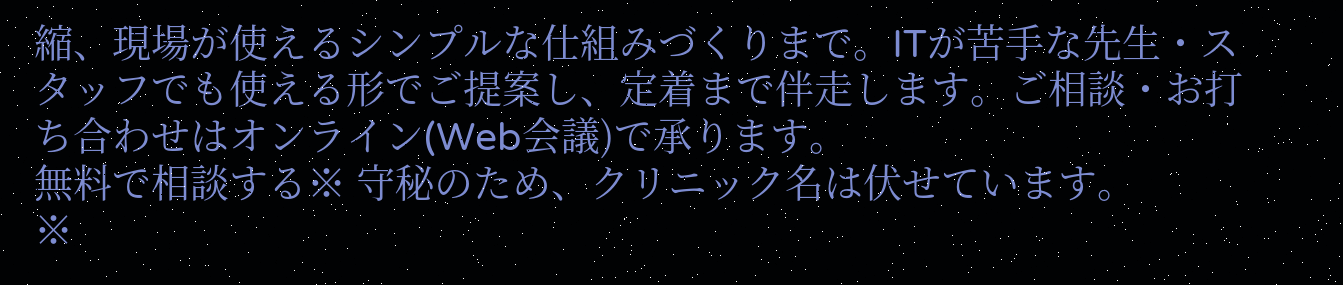縮、現場が使えるシンプルな仕組みづくりまで。ITが苦手な先生・スタッフでも使える形でご提案し、定着まで伴走します。ご相談・お打ち合わせはオンライン(Web会議)で承ります。
無料で相談する※ 守秘のため、クリニック名は伏せています。
※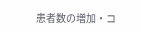患者数の増加・コ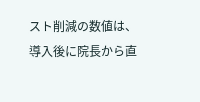スト削減の数値は、導入後に院長から直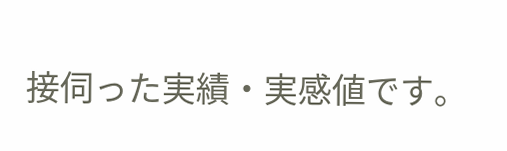接伺った実績・実感値です。